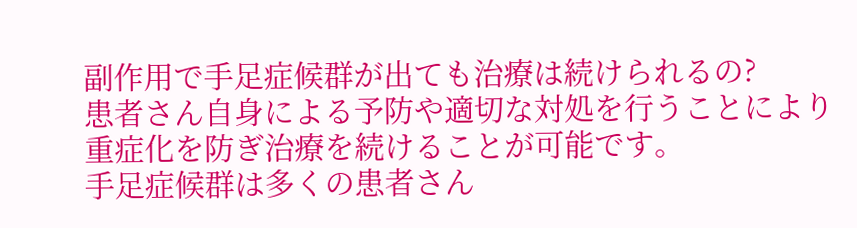副作用で手足症候群が出ても治療は続けられるの?
患者さん自身による予防や適切な対処を行うことにより重症化を防ぎ治療を続けることが可能です。
手足症候群は多くの患者さん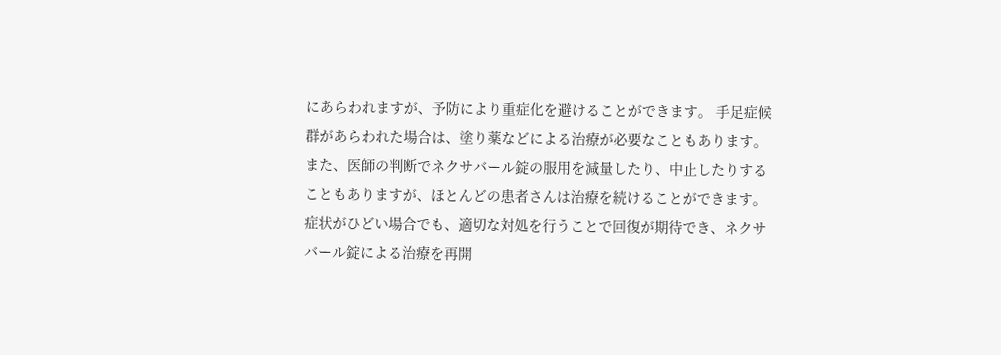にあらわれますが、予防により重症化を避けることができます。 手足症候群があらわれた場合は、塗り薬などによる治療が必要なこともあります。また、医師の判断でネクサバール錠の服用を減量したり、中止したりすることもありますが、ほとんどの患者さんは治療を続けることができます。 症状がひどい場合でも、適切な対処を行うことで回復が期待でき、ネクサバール錠による治療を再開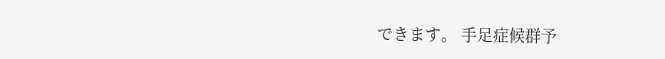できます。 手足症候群予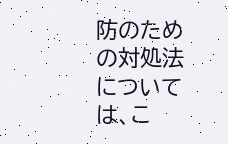防のための対処法については、こ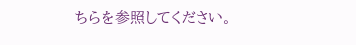ちらを参照してください。